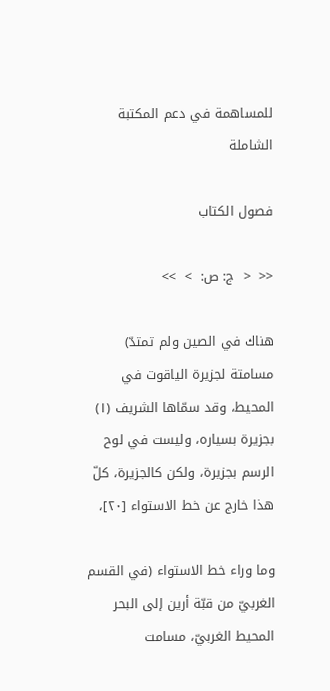للمساهمة في دعم المكتبة الشاملة

فصول الكتاب

<<  <  ج: ص:  >  >>

هناك في الصين ولم تمتدّ) مسامتة لجزيرة الياقوت في المحيط، وقد سمّاها الشريف (١) بجزيرة بسياره، وليست في لوح الرسم بجزيرة، ولكن كالجزيرة، كلّ هذا خارج عن خط الاستواء [٢٠]،

وما وراء خط الاستواء (في القسم الغربيّ من قبّة أرين إلى البحر المحيط الغربيّ، مسامت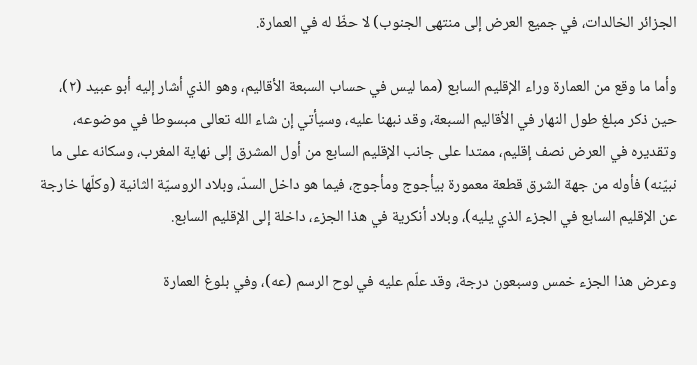الجزائر الخالدات، في جميع العرض إلى منتهى الجنوب) لا حظّ له في العمارة.

وأما ما وقع من العمارة وراء الإقليم السابع (مما ليس في حساب السبعة الأقاليم، وهو الذي أشار إليه أبو عبيد (٢)، حين ذكر مبلغ طول النهار في الأقاليم السبعة، وقد نبهنا عليه، وسيأتي إن شاء الله تعالى مبسوطا في موضوعه، وتقديره في العرض نصف إقليم، ممتدا على جانب الإقليم السابع من أول المشرق إلى نهاية المغرب، وسكانه على ما نبيّنه) فأوله من جهة الشرق قطعة معمورة بيأجوج ومأجوج، فيما هو داخل السدّ، وبلاد الروسيّة الثانية (وكلّها خارجة عن الإقليم السابع في الجزء الذي يليه)، وبلاد أنكرية في هذا الجزء، داخلة إلى الإقليم السابع.

وعرض هذا الجزء خمس وسبعون درجة، وقد علّم عليه في لوح الرسم (عه)، وفي بلوغ العمارة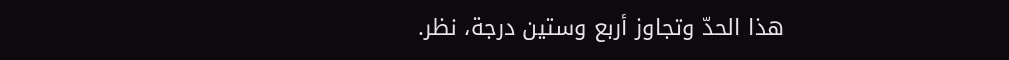هذا الحدّ وتجاوز أربع وستين درجة، نظر.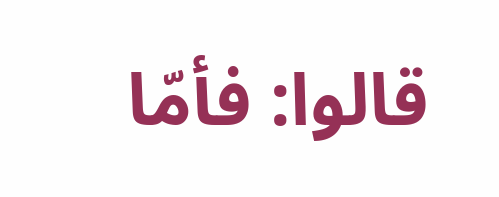قالوا: فأمّا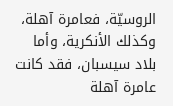الروسيّة، فعامرة آهلة، وكذلك الأنكرية، وأما بلاد سيسبان، فقد كانت عامرة آهلة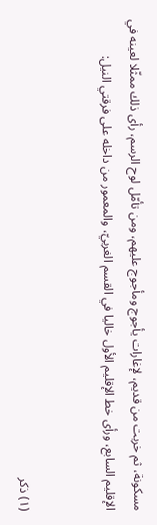مسكونة، ثم خربت من قديم، لإغارات يأجوج ومأجوج عليهم، ومن تأمّل لوح الرسم، رأى ذلك ممثّلا لعينه في الإقليم السابع، ورأى خط الإقليم الأول خاليا في القسم الغربيّ، والمعمور من داخله على فرقتي النيل:


(١) ذكر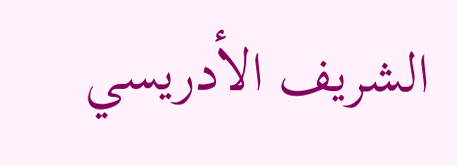الشريف الأدريسي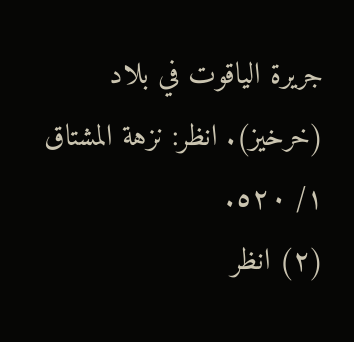جريرة الياقوت في بلاد (خرخيز). انظر: نزهة المشتاق ١/ ٥٢٠.
(٢) انظر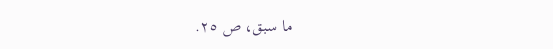ما سبق، ص ٢٥.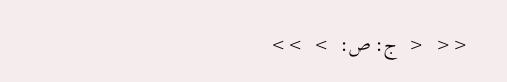<<  <  ج: ص:  >  >>